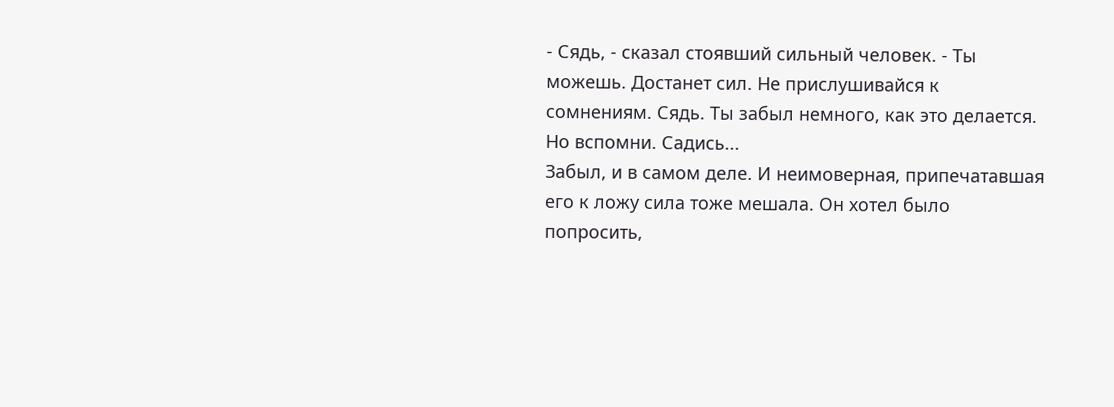- Сядь, - сказал стоявший сильный человек. - Ты можешь. Достанет сил. Не прислушивайся к сомнениям. Сядь. Ты забыл немного, как это делается. Но вспомни. Садись...
Забыл, и в самом деле. И неимоверная, припечатавшая его к ложу сила тоже мешала. Он хотел было попросить,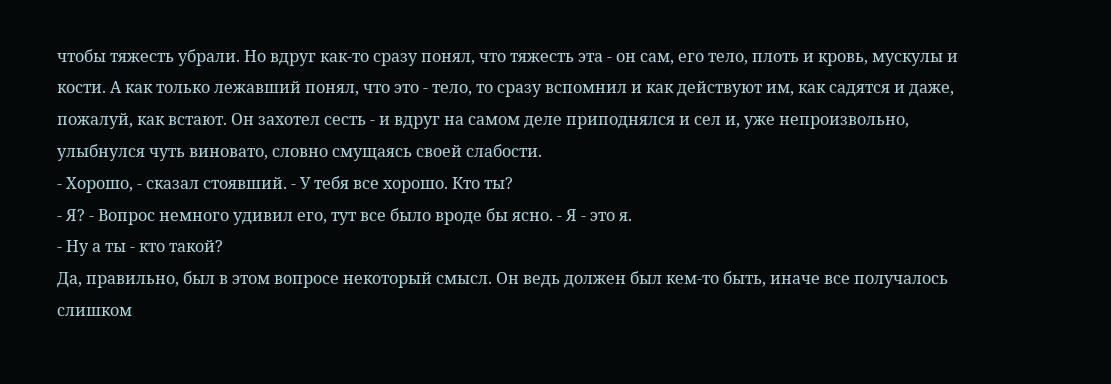чтобы тяжесть убрали. Но вдруг как-то сразу понял, что тяжесть эта - он сам, его тело, плоть и кровь, мускулы и кости. А как только лежавший понял, что это - тело, то сразу вспомнил и как действуют им, как садятся и даже, пожалуй, как встают. Он захотел сесть - и вдруг на самом деле приподнялся и сел и, уже непроизвольно, улыбнулся чуть виновато, словно смущаясь своей слабости.
- Хорошо, - сказал стоявший. - У тебя все хорошо. Кто ты?
- Я? - Вопрос немного удивил его, тут все было вроде бы ясно. - Я - это я.
- Ну а ты - кто такой?
Да, правильно, был в этом вопросе некоторый смысл. Он ведь должен был кем-то быть, иначе все получалось слишком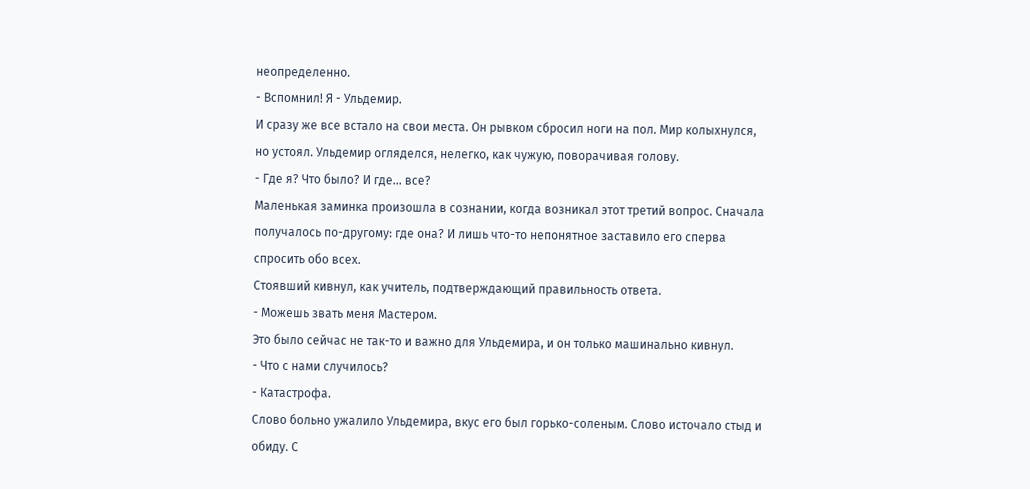неопределенно.
- Вспомнил! Я - Ульдемир.
И сразу же все встало на свои места. Он рывком сбросил ноги на пол. Мир колыхнулся, но устоял. Ульдемир огляделся, нелегко, как чужую, поворачивая голову.
- Где я? Что было? И где... все?
Маленькая заминка произошла в сознании, когда возникал этот третий вопрос. Сначала получалось по-другому: где она? И лишь что-то непонятное заставило его сперва спросить обо всех.
Стоявший кивнул, как учитель, подтверждающий правильность ответа.
- Можешь звать меня Мастером.
Это было сейчас не так-то и важно для Ульдемира, и он только машинально кивнул.
- Что с нами случилось?
- Катастрофа.
Слово больно ужалило Ульдемира, вкус его был горько-соленым. Слово источало стыд и обиду. С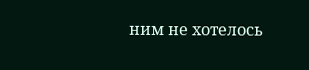ним не хотелось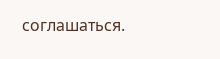соглашаться.